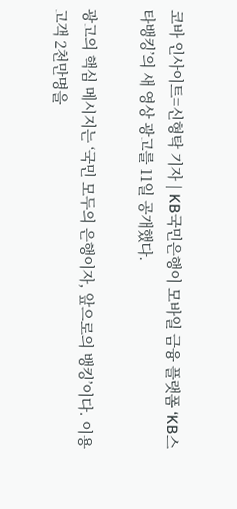코바 인사이트=신형탁 기자 | KB국민은행이 모바일 금융 플랫폼 ‘KB스타뱅킹’의 새 영상 광고를 11일 공개했다.

광고의 핵심 메시지는 ‘국민 모두의 은행이자, 앞으로의 뱅킹’이다. 이용 고객 2천만명을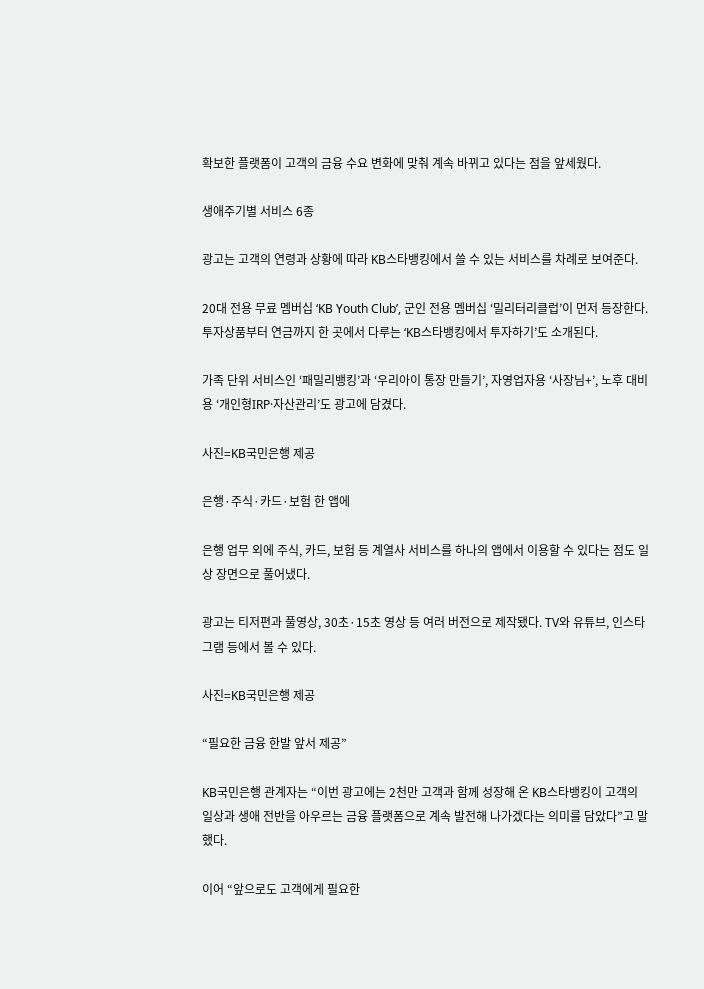확보한 플랫폼이 고객의 금융 수요 변화에 맞춰 계속 바뀌고 있다는 점을 앞세웠다.

생애주기별 서비스 6종

광고는 고객의 연령과 상황에 따라 KB스타뱅킹에서 쓸 수 있는 서비스를 차례로 보여준다.

20대 전용 무료 멤버십 ‘KB Youth Club’, 군인 전용 멤버십 ‘밀리터리클럽’이 먼저 등장한다. 투자상품부터 연금까지 한 곳에서 다루는 ‘KB스타뱅킹에서 투자하기’도 소개된다.

가족 단위 서비스인 ‘패밀리뱅킹’과 ‘우리아이 통장 만들기’, 자영업자용 ‘사장님+’, 노후 대비용 ‘개인형IRP·자산관리’도 광고에 담겼다.

사진=KB국민은행 제공

은행·주식·카드·보험 한 앱에

은행 업무 외에 주식, 카드, 보험 등 계열사 서비스를 하나의 앱에서 이용할 수 있다는 점도 일상 장면으로 풀어냈다.

광고는 티저편과 풀영상, 30초·15초 영상 등 여러 버전으로 제작됐다. TV와 유튜브, 인스타그램 등에서 볼 수 있다.

사진=KB국민은행 제공

“필요한 금융 한발 앞서 제공”

KB국민은행 관계자는 “이번 광고에는 2천만 고객과 함께 성장해 온 KB스타뱅킹이 고객의 일상과 생애 전반을 아우르는 금융 플랫폼으로 계속 발전해 나가겠다는 의미를 담았다”고 말했다.

이어 “앞으로도 고객에게 필요한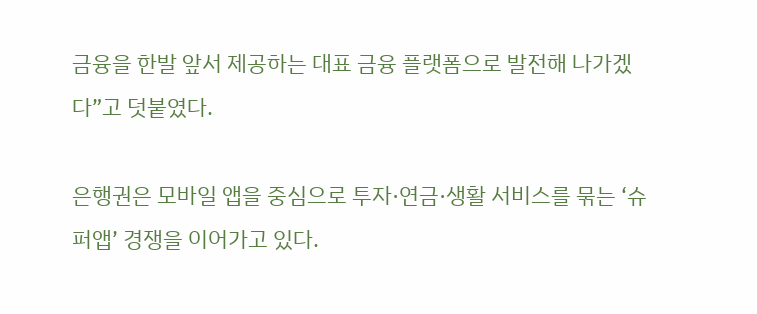금융을 한발 앞서 제공하는 대표 금융 플랫폼으로 발전해 나가겠다”고 덧붙였다.

은행권은 모바일 앱을 중심으로 투자·연금·생활 서비스를 묶는 ‘슈퍼앱’ 경쟁을 이어가고 있다.